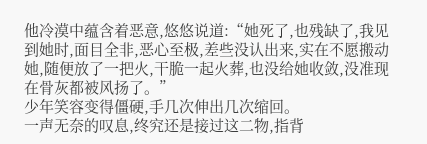他冷漠中蕴含着恶意,悠悠说道:“她死了,也残缺了,我见到她时,面目全非,恶心至极,差些没认出来,实在不愿搬动她,随便放了一把火,干脆一起火葬,也没给她收敛,没准现在骨灰都被风扬了。”
少年笑容变得僵硬,手几次伸出几次缩回。
一声无奈的叹息,终究还是接过这二物,指背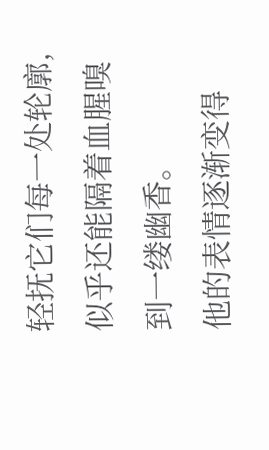轻抚它们每一处轮廓,似乎还能隔着血腥嗅到一缕幽香。
他的表情逐渐变得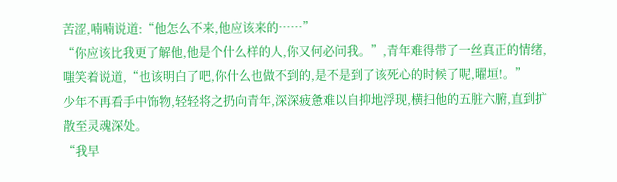苦涩,喃喃说道:“他怎么不来,他应该来的……”
“你应该比我更了解他,他是个什么样的人,你又何必问我。”,青年难得带了一丝真正的情绪,嗤笑着说道,“也该明白了吧,你什么也做不到的,是不是到了该死心的时候了呢,曜垣!。”
少年不再看手中饰物,轻轻将之扔向青年,深深疲惫难以自抑地浮现,横扫他的五脏六腑,直到扩散至灵魂深处。
“我早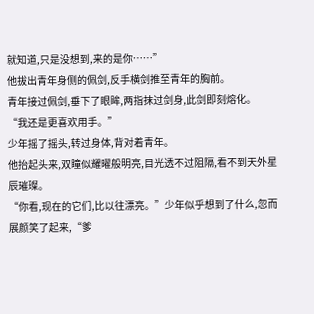就知道,只是没想到,来的是你……”
他拔出青年身侧的佩剑,反手横剑推至青年的胸前。
青年接过佩剑,垂下了眼眸,两指抹过剑身,此剑即刻熔化。
“我还是更喜欢用手。”
少年摇了摇头,转过身体,背对着青年。
他抬起头来,双瞳似耀曜般明亮,目光透不过阻隔,看不到天外星辰璀璨。
“你看,现在的它们,比以往漂亮。”少年似乎想到了什么,忽而展颜笑了起来,“爹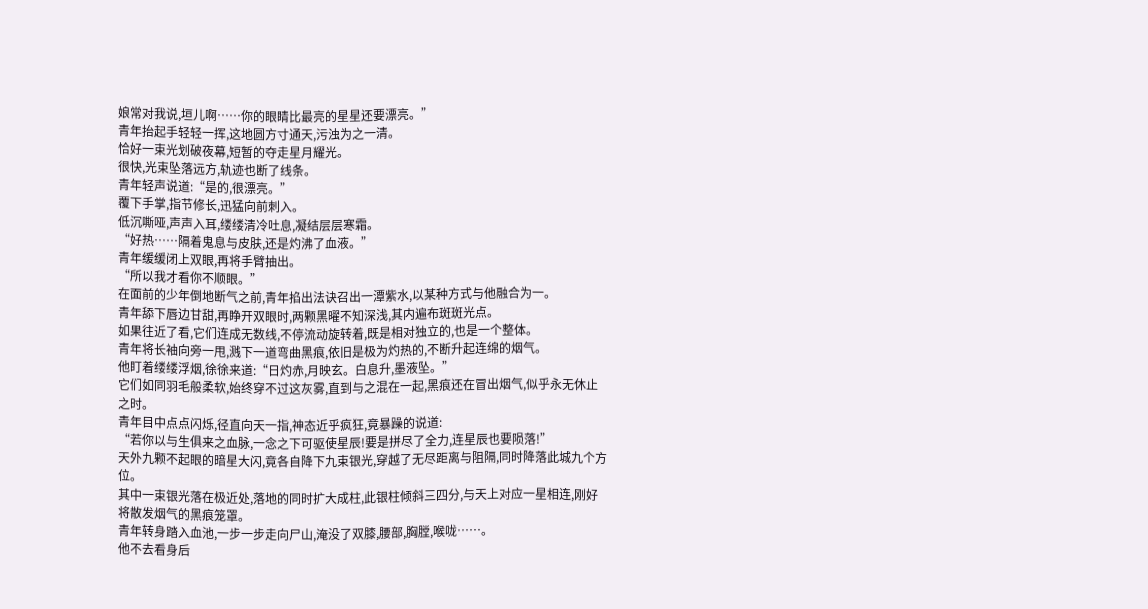娘常对我说,垣儿啊……你的眼睛比最亮的星星还要漂亮。”
青年抬起手轻轻一挥,这地圆方寸通天,污浊为之一清。
恰好一束光划破夜幕,短暂的夺走星月耀光。
很快,光束坠落远方,轨迹也断了线条。
青年轻声说道:“是的,很漂亮。”
覆下手掌,指节修长,迅猛向前刺入。
低沉嘶哑,声声入耳,缕缕清冷吐息,凝结层层寒霜。
“好热……隔着鬼息与皮肤,还是灼沸了血液。”
青年缓缓闭上双眼,再将手臂抽出。
“所以我才看你不顺眼。”
在面前的少年倒地断气之前,青年掐出法诀召出一潭紫水,以某种方式与他融合为一。
青年舔下唇边甘甜,再睁开双眼时,两颗黑曜不知深浅,其内遍布斑斑光点。
如果往近了看,它们连成无数线,不停流动旋转着,既是相对独立的,也是一个整体。
青年将长袖向旁一甩,溅下一道弯曲黑痕,依旧是极为灼热的,不断升起连绵的烟气。
他盯着缕缕浮烟,徐徐来道:“日灼赤,月映玄。白息升,墨液坠。”
它们如同羽毛般柔软,始终穿不过这灰雾,直到与之混在一起,黑痕还在冒出烟气,似乎永无休止之时。
青年目中点点闪烁,径直向天一指,神态近乎疯狂,竟暴躁的说道:
“若你以与生俱来之血脉,一念之下可驱使星辰!要是拼尽了全力,连星辰也要陨落!”
天外九颗不起眼的暗星大闪,竟各自降下九束银光,穿越了无尽距离与阻隔,同时降落此城九个方位。
其中一束银光落在极近处,落地的同时扩大成柱,此银柱倾斜三四分,与天上对应一星相连,刚好将散发烟气的黑痕笼罩。
青年转身踏入血池,一步一步走向尸山,淹没了双膝,腰部,胸膛,喉咙……。
他不去看身后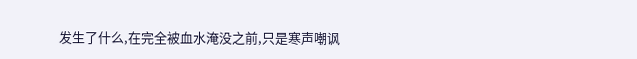发生了什么,在完全被血水淹没之前,只是寒声嘲讽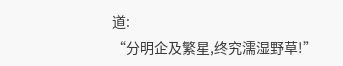道:
“分明企及繁星,终究濡湿野草!”